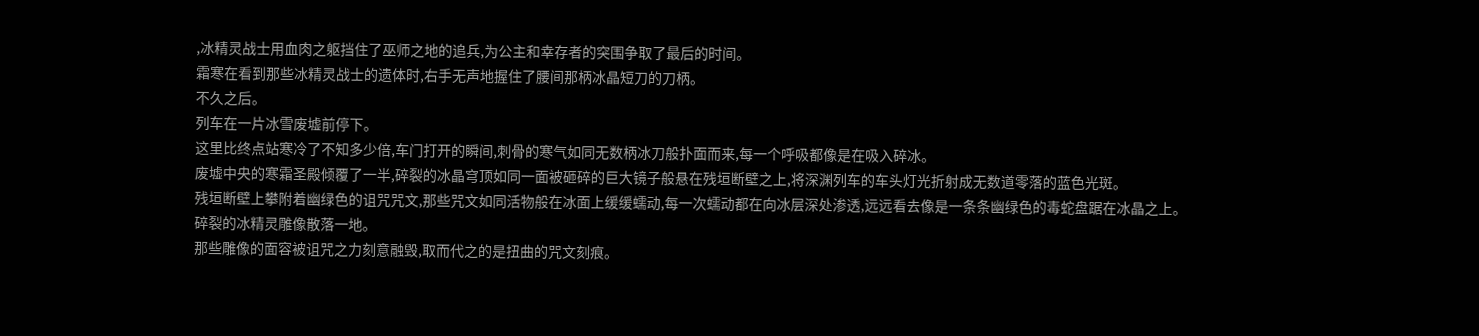,冰精灵战士用血肉之躯挡住了巫师之地的追兵,为公主和幸存者的突围争取了最后的时间。
霜寒在看到那些冰精灵战士的遗体时,右手无声地握住了腰间那柄冰晶短刀的刀柄。
不久之后。
列车在一片冰雪废墟前停下。
这里比终点站寒冷了不知多少倍,车门打开的瞬间,刺骨的寒气如同无数柄冰刀般扑面而来,每一个呼吸都像是在吸入碎冰。
废墟中央的寒霜圣殿倾覆了一半,碎裂的冰晶穹顶如同一面被砸碎的巨大镜子般悬在残垣断壁之上,将深渊列车的车头灯光折射成无数道零落的蓝色光斑。
残垣断壁上攀附着幽绿色的诅咒咒文,那些咒文如同活物般在冰面上缓缓蠕动,每一次蠕动都在向冰层深处渗透,远远看去像是一条条幽绿色的毒蛇盘踞在冰晶之上。
碎裂的冰精灵雕像散落一地。
那些雕像的面容被诅咒之力刻意融毁,取而代之的是扭曲的咒文刻痕。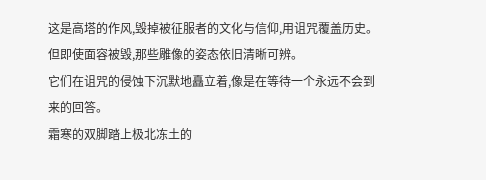这是高塔的作风,毁掉被征服者的文化与信仰,用诅咒覆盖历史。
但即使面容被毁,那些雕像的姿态依旧清晰可辨。
它们在诅咒的侵蚀下沉默地矗立着,像是在等待一个永远不会到来的回答。
霜寒的双脚踏上极北冻土的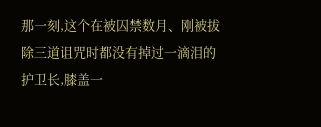那一刻,这个在被囚禁数月、刚被拔除三道诅咒时都没有掉过一滴泪的护卫长,膝盖一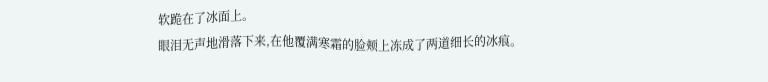软跪在了冰面上。
眼泪无声地滑落下来,在他覆满寒霜的脸颊上冻成了两道细长的冰痕。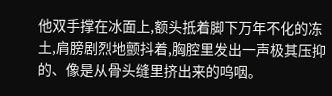他双手撑在冰面上,额头抵着脚下万年不化的冻土,肩膀剧烈地颤抖着,胸腔里发出一声极其压抑的、像是从骨头缝里挤出来的呜咽。